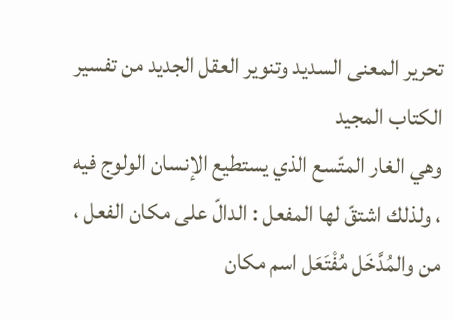تحرير المعنى السديد وتنوير العقل الجديد من تفسير الكتاب المجيد
وهي الغار المتّسع الذي يستطيع الإنسان الولوج فيه ، ولذلك اشتقّ لها المفعل : الدالّ على مكان الفعل ، من والمُدَّخَل مُفْتَعَل اسم مكان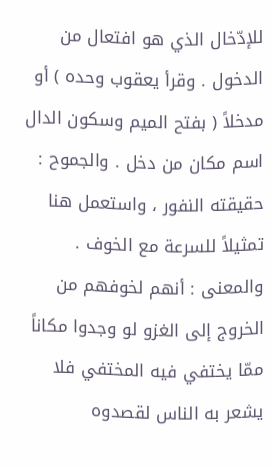للإدّخال الذي هو افتعال من الدخول . وقرأ يعقوب وحده ) أو مدخلاً ( بفتح الميم وسكون الدال اسم مكان من دخل . والجموح : حقيقته النفور ، واستعمل هنا تمثيلاً للسرعة مع الخوف . والمعنى : أنهم لخوفهم من الخروج إلى الغزو لو وجدوا مكاناً ممّا يختفي فيه المختفي فلا يشعر به الناس لقصدوه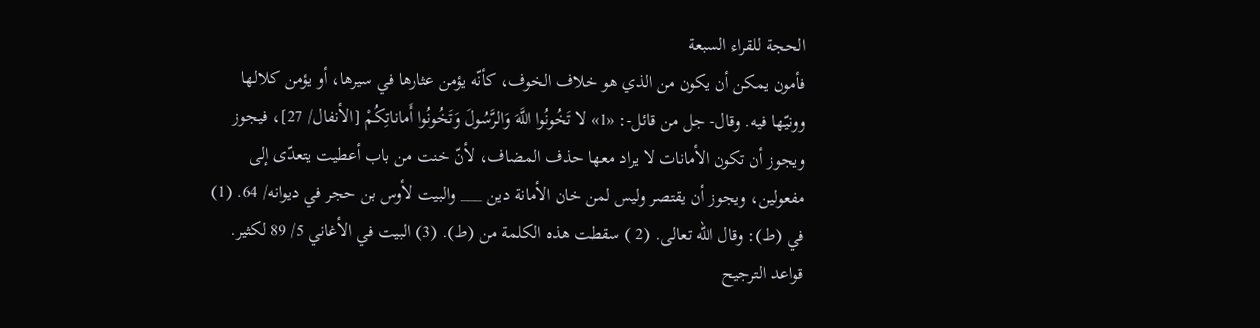الحجة للقراء السبعة
فأمون يمكن أن يكون من الذي هو خلاف الخوف، كأنّه يؤمن عثارها في سيرها، أو يؤمن كلالها وونيّها فيه. وقال- جل من قائل-: «1» لا تَخُونُوا اللَّهَ وَالرَّسُولَ وَتَخُونُوا أَماناتِكُمْ [الأنفال/ 27]، فيجوز ويجوز أن تكون الأمانات لا يراد معها حذف المضاف، لأنّ خنت من باب أعطيت يتعدّى إلى مفعولين، ويجوز أن يقتصر وليس لمن خان الأمانة دين ___ والبيت لأوس بن حجر في ديوانه/ 64. (1) في (ط): وقال الله تعالى. (2 ) سقطت هذه الكلمة من (ط). (3) البيت في الأغاني 5/ 89 لكثير.
قواعد الترجيح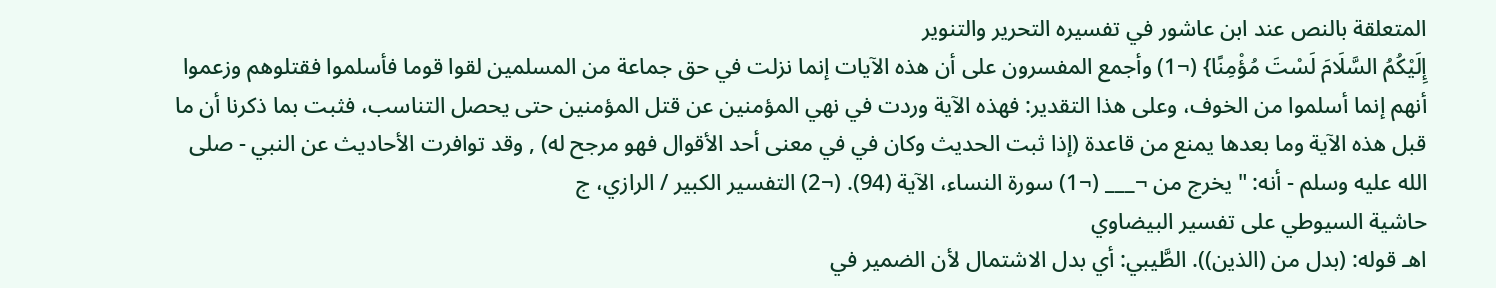المتعلقة بالنص عند ابن عاشور في تفسيره التحرير والتنوير
إِلَيْكُمُ السَّلَامَ لَسْتَ مُؤْمِنًا} (¬1) وأجمع المفسرون على أن هذه الآيات إنما نزلت في حق جماعة من المسلمين لقوا قوما فأسلموا فقتلوهم وزعموا أنهم إنما أسلموا من الخوف، وعلى هذا التقدير: فهذه الآية وردت في نهي المؤمنين عن قتل المؤمنين حتى يحصل التناسب، فثبت بما ذكرنا أن ما قبل هذه الآية وما بعدها يمنع من قاعدة (إذا ثبت الحديث وكان في في معنى أحد الأقوال فهو مرجح له) , وقد توافرت الأحاديث عن النبي - صلى الله عليه وسلم - أنه: " يخرج من ¬___ (¬1) سورة النساء، الآية (94). (¬2) التفسير الكبير / الرازي، ج
حاشية السيوطي على تفسير البيضاوي
اهـ قوله: (بدل من (الذين)). الطَّيبي: أي بدل الاشتمال لأن الضمير في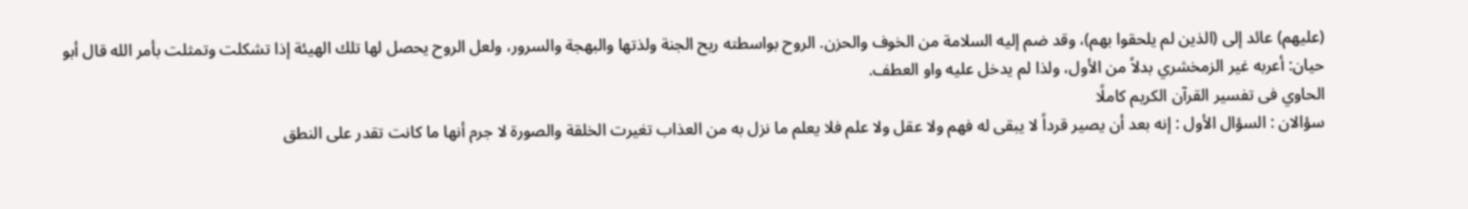(عليهم) عائد إلى (الذين لم يلحقوا بهم)، وقد ضم إليه السلامة من الخوف والحزن. الروح بواسطته ريح الجنة ولذتها والبهجة والسرور، ولعل الروح يحصل لها تلك الهيئة إذا تشكلت وتمثلت بأمر الله قال أبو حيان: أعربه غير الزمخشري بدلاً من الأول، ولذا لم يدخل عليه واو العطف.
الحاوي فى تفسير القرآن الكريم كاملًا
سؤالان : السؤال الأول : إنه بعد أن يصير قرداً لا يبقى له فهم ولا عقل ولا علم فلا يعلم ما نزل به من العذاب تغيرت الخلقة والصورة لا جرم أنها ما كانت تقدر على النطق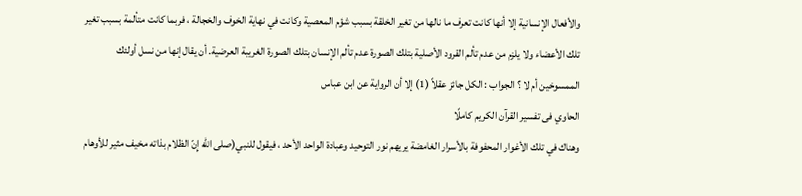والأفعال الإنسانية إلا أنها كانت تعرف ما نالها من تغير الخلقة بسبب شؤم المعصية وكانت في نهاية الخوف والخجالة ، فربما كانت متألمة بسبب تغير تلك الأعضاء ولا يلزم من عدم تألم القرود الأصلية بتلك الصورة عدم تألم الإنسان بتلك الصورة الغريبة العرضية. أن يقال إنها من نسل أولئك الممسوخين أم لا ؟ الجواب : الكل جائز عقلاً (1) إلا أن الرواية عن ابن عباس
الحاوي فى تفسير القرآن الكريم كاملًا
وهناك في تلك الأغوار المحفوفة بالأسرار الغامضة يريهم نور التوحيد وعبادة الواحد الأحد ، فيقول للنبي(صلى الله إِنّ الظلام بذاته مخيف مثير للأوهام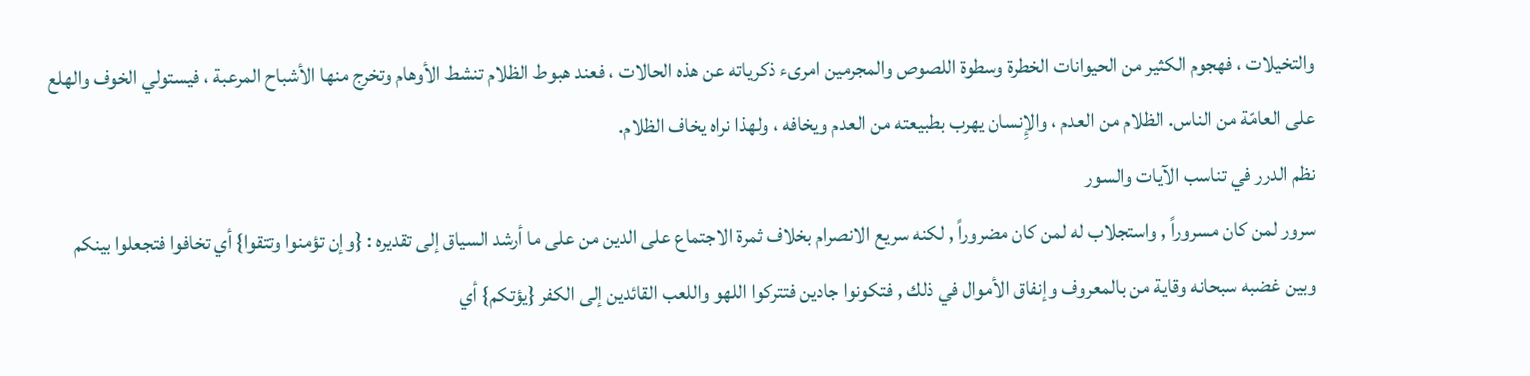والتخيلات ، فهجوم الكثير من الحيوانات الخطرة وسطوة اللصوص والمجرمين امرىء ذكرياته عن هذه الحالات ، فعند هبوط الظلام تنشط الأوهام وتخرج منها الأشباح المرعبة ، فيستولي الخوف والهلع على العامّة من الناس. الظلام من العدم ، والإِنسان يهرب بطبيعته من العدم ويخافه ، ولهذا نراه يخاف الظلام.
نظم الدرر في تناسب الآيات والسور
سرور لمن كان مسروراً , واستجلاب له لمن كان مضروراً , لكنه سريع الانصرام بخلاف ثمرة الاجتماع على الدين من على ما أرشد السياق إلى تقديره : {وإن تؤمنوا وتتقوا} أي تخافوا فتجعلوا بينكم وبين غضبه سبحانه وقاية من بالمعروف وإنفاق الأموال في ذلك , فتكونوا جادين فتتركوا اللهو واللعب القائدين إلى الكفر {يؤتكم} أي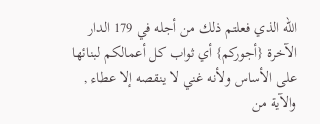الله الذي فعلتم ذلك من أجله في 179 الدار الآخرة {أجوركم} أي ثواب كل أعمالكم لبنائها على الأساس ولأنه غني لا ينقصه إلا عطاء , والآية من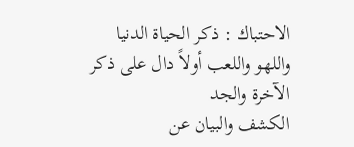الاحتباك : ذكر الحياة الدنيا واللهو واللعب أولاً دال على ذكر الآخرة والجد
الكشف والبيان عن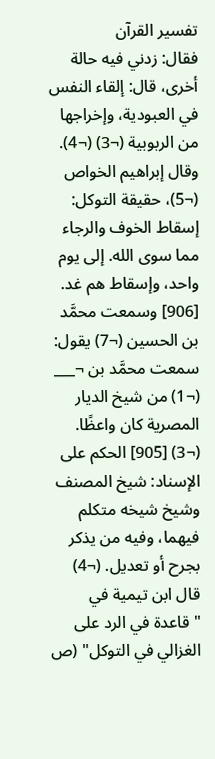تفسير القرآن
فقال: زدني فيه حالة أخرى، قال: إلقاء النفس في العبودية، وإخراجها من الربوبية (¬3) (¬4). وقال إبراهيم الخواص (¬5)، حقيقة التوكل: إسقاط الخوف والرجاء مما سوى الله. إلى يوم واحد، وإسقاط هم غد. [906] وسمعت محمَّد بن الحسين (¬7) يقول: سمعت محمَّد بن ¬___ (¬1) من شيخ الديار المصرية كان واعظًا. (¬3) [905] الحكم على الإسناد: شيخ المصنف وشيخ شيخه متكلم فيهما، وفيه من يذكر بجرح أو تعديل. (¬4) قال ابن تيمية في "قاعدة في الرد على الغزالي في التوكل" (ص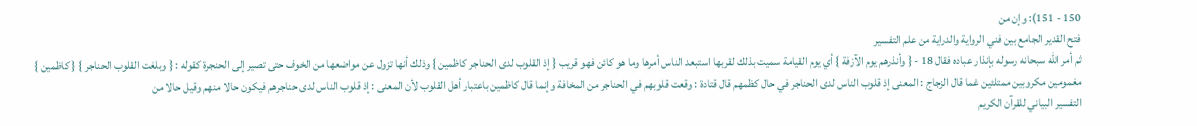150 - 151): وإن من
فتح القدير الجامع بين فني الرواية والدراية من علم التفسير
ثم أمر الله سبحانه رسوله بإنذار عباده فقال 18 - { وأنذرهم يوم الآزفة } أي يوم القيامة سميت بذلك لقربها استبعد الناس أمرها وما هو كائن فهو قريب { إذ القلوب لدى الحناجر كاظمين } وذلك أنها تزول عن مواضعها من الخوف حتى تصير إلى الحنجرة كقوله : { وبلغت القلوب الحناجر } { كاظمين } مغمومين مكروبين ممتلئين غما قال الزجاج : المعنى إذ قلوب الناس لدى الحناجر في حال كظمهم قال قتادة : وقعت قلوبهم في الحناجر من المخافة وإنما قال كاظمين باعتبار أهل القلوب لأن المعنى : إذ قلوب الناس لدى حناجرهم فيكون حالا منهم وقيل حالا من
التفسير البياني للقرآن الكريم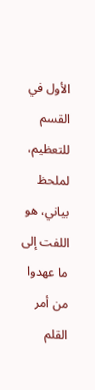الأول في القسم للتعظيم، لملحظ بياني، هو اللفت إلى ما عهدوا من أمر القلم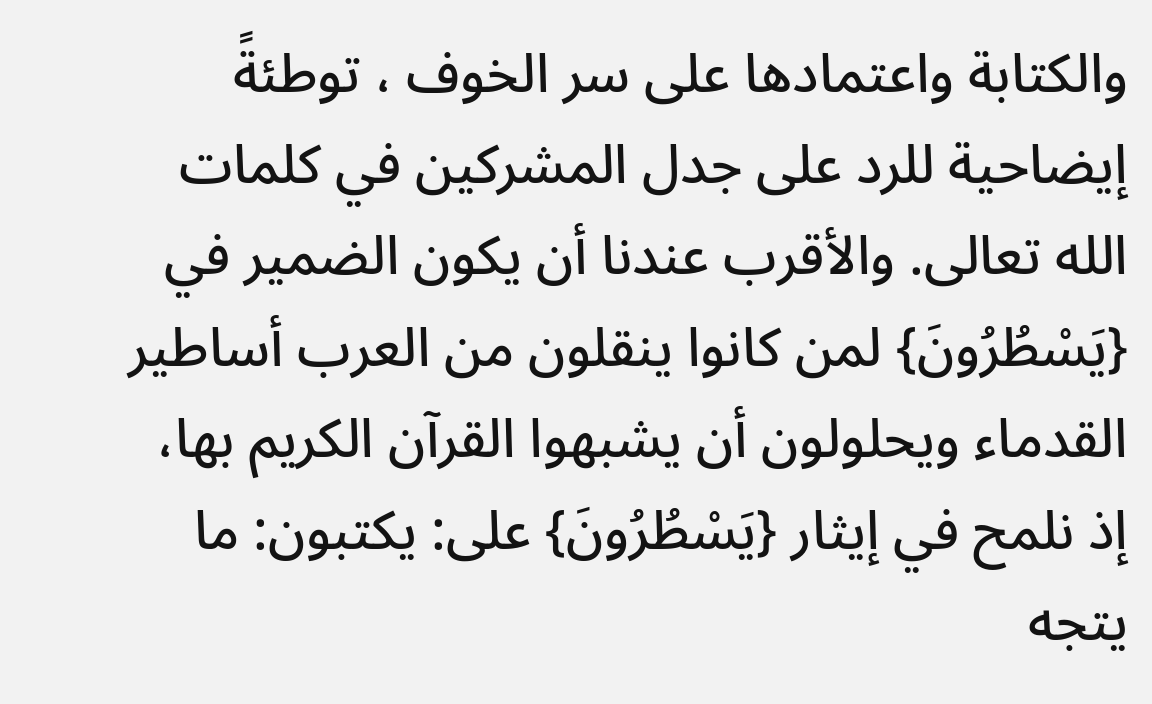والكتابة واعتمادها على سر الخوف ، توطئةً إيضاحية للرد على جدل المشركين في كلمات الله تعالى. والأقرب عندنا أن يكون الضمير في {يَسْطُرُونَ} لمن كانوا ينقلون من العرب أساطير القدماء ويحلولون أن يشبهوا القرآن الكريم بها، إذ نلمح في إيثار {يَسْطُرُونَ} على: يكتبون: ما يتجه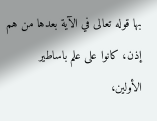بها قوله تعالى في الآية بعدها من هم إذن، كانوا على علم باساطير الأولين،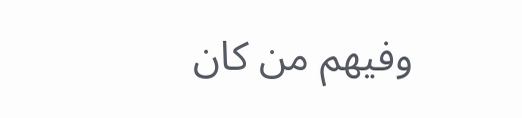وفيهم من كان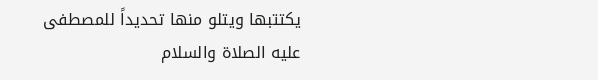يكتتبها ويتلو منها تحديداً للمصطفى عليه الصلاة والسلام